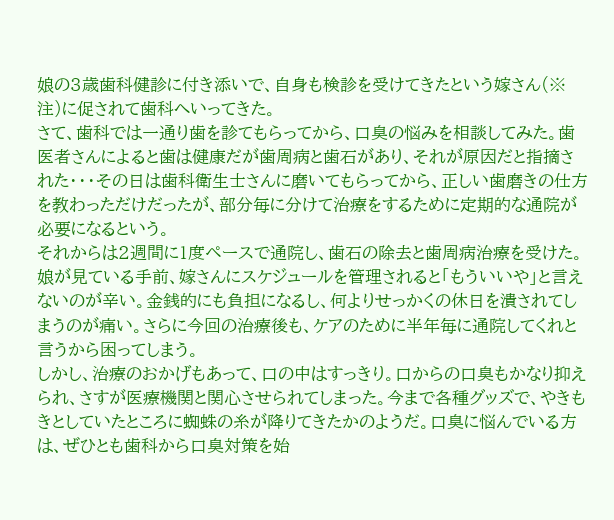娘の3歳歯科健診に付き添いで、自身も検診を受けてきたという嫁さん(※注)に促されて歯科へいってきた。
さて、歯科では一通り歯を診てもらってから、口臭の悩みを相談してみた。歯医者さんによると歯は健康だが歯周病と歯石があり、それが原因だと指摘された・・・その日は歯科衛生士さんに磨いてもらってから、正しい歯磨きの仕方を教わっただけだったが、部分毎に分けて治療をするために定期的な通院が必要になるという。
それからは2週間に1度ペースで通院し、歯石の除去と歯周病治療を受けた。娘が見ている手前、嫁さんにスケジュールを管理されると「もういいや」と言えないのが辛い。金銭的にも負担になるし、何よりせっかくの休日を潰されてしまうのが痛い。さらに今回の治療後も、ケアのために半年毎に通院してくれと言うから困ってしまう。
しかし、治療のおかげもあって、口の中はすっきり。口からの口臭もかなり抑えられ、さすが医療機関と関心させられてしまった。今まで各種グッズで、やきもきとしていたところに蜘蛛の糸が降りてきたかのようだ。口臭に悩んでいる方は、ぜひとも歯科から口臭対策を始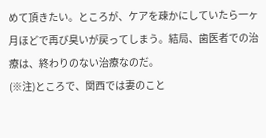めて頂きたい。ところが、ケアを疎かにしていたら一ヶ月ほどで再び臭いが戻ってしまう。結局、歯医者での治療は、終わりのない治療なのだ。
(※注)ところで、関西では妻のこと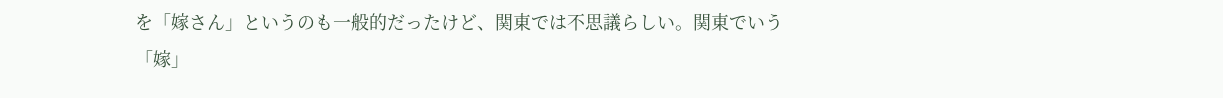を「嫁さん」というのも一般的だったけど、関東では不思議らしい。関東でいう「嫁」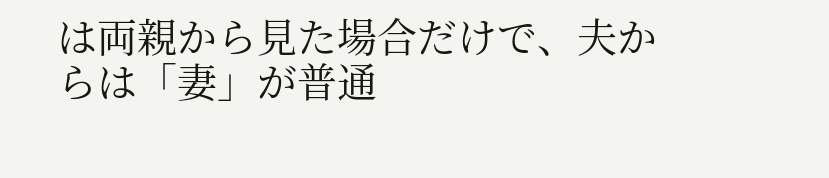は両親から見た場合だけで、夫からは「妻」が普通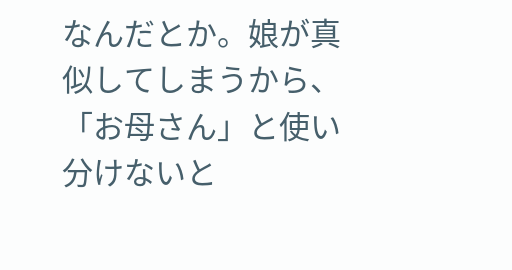なんだとか。娘が真似してしまうから、「お母さん」と使い分けないと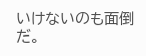いけないのも面倒だ。